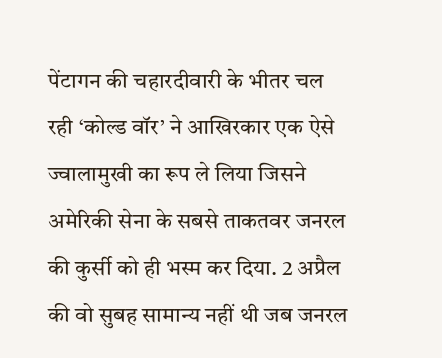पेंटागन की चहारदीवारी के भीतर चल रही ‘कोल्ड वॉर’ ने आखिरकार एक ऐसे ज्वालामुखी का रूप ले लिया जिसने अमेरिकी सेना के सबसे ताकतवर जनरल की कुर्सी को ही भस्म कर दिया. 2 अप्रैल की वो सुबह सामान्य नहीं थी जब जनरल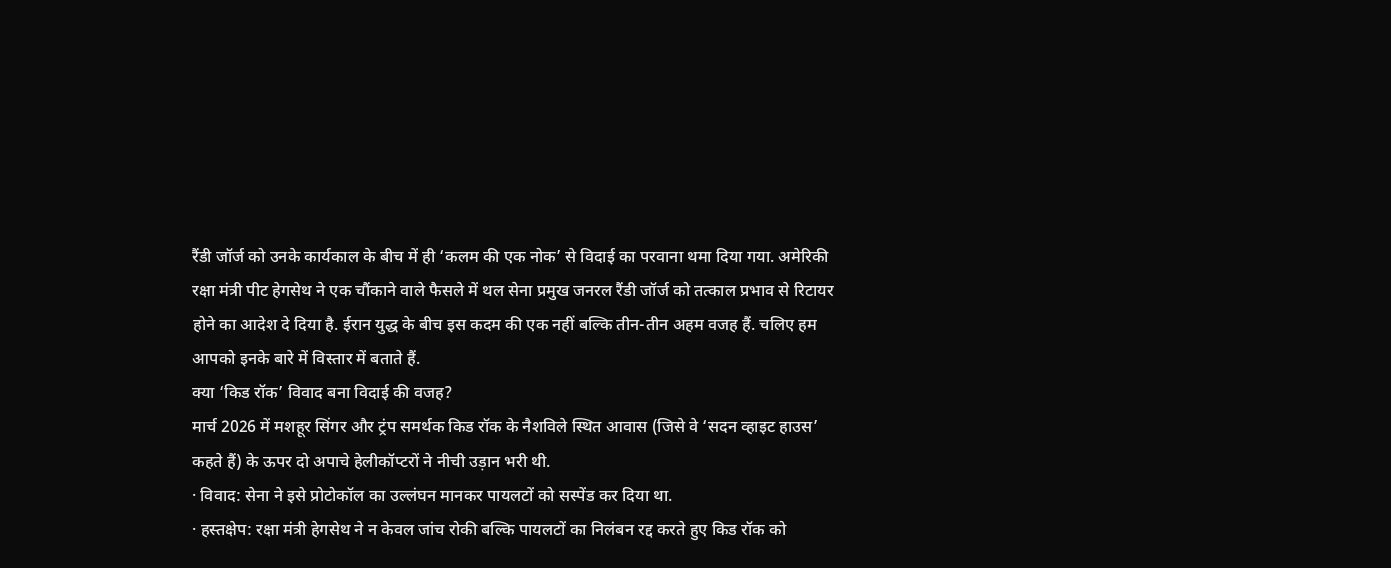रैंडी जॉर्ज को उनके कार्यकाल के बीच में ही ‘कलम की एक नोक’ से विदाई का परवाना थमा दिया गया. अमेरिकी रक्षा मंत्री पीट हेगसेथ ने एक चौंकाने वाले फैसले में थल सेना प्रमुख जनरल रैंडी जॉर्ज को तत्काल प्रभाव से रिटायर होने का आदेश दे दिया है. ईरान युद्ध के बीच इस कदम की एक नहीं बल्कि तीन-तीन अहम वजह हैं. चलिए हम आपको इनके बारे में विस्तार में बताते हैं.
क्या ‘किड रॉक’ विवाद बना विदाई की वजह?
मार्च 2026 में मशहूर सिंगर और ट्रंप समर्थक किड रॉक के नैशविले स्थित आवास (जिसे वे ‘सदन व्हाइट हाउस’ कहते हैं) के ऊपर दो अपाचे हेलीकॉप्टरों ने नीची उड़ान भरी थी.
· विवाद: सेना ने इसे प्रोटोकॉल का उल्लंघन मानकर पायलटों को सस्पेंड कर दिया था.
· हस्तक्षेप: रक्षा मंत्री हेगसेथ ने न केवल जांच रोकी बल्कि पायलटों का निलंबन रद्द करते हुए किड रॉक को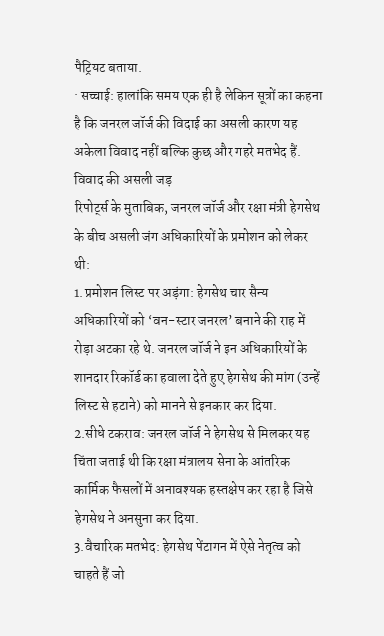पैट्रियट बताया.
· सच्चाई: हालांकि समय एक ही है लेकिन सूत्रों का कहना है कि जनरल जॉर्ज की विदाई का असली कारण यह अकेला विवाद नहीं बल्कि कुछ और गहरे मतभेद हैं.
विवाद की असली जड़
रिपोर्ट्स के मुताबिक, जनरल जॉर्ज और रक्षा मंत्री हेगसेथ के बीच असली जंग अधिकारियों के प्रमोशन को लेकर थी:
1.प्रमोशन लिस्ट पर अड़ंगा: हेगसेथ चार सैन्य अधिकारियों को ‘वन-स्टार जनरल’ बनाने की राह में रोड़ा अटका रहे थे. जनरल जॉर्ज ने इन अधिकारियों के शानदार रिकॉर्ड का हवाला देते हुए हेगसेथ की मांग (उन्हें लिस्ट से हटाने) को मानने से इनकार कर दिया.
2.सीधे टकराव: जनरल जॉर्ज ने हेगसेथ से मिलकर यह चिंता जताई थी कि रक्षा मंत्रालय सेना के आंतरिक कार्मिक फैसलों में अनावश्यक हस्तक्षेप कर रहा है जिसे हेगसेथ ने अनसुना कर दिया.
3.वैचारिक मतभेद: हेगसेथ पेंटागन में ऐसे नेतृत्व को चाहते हैं जो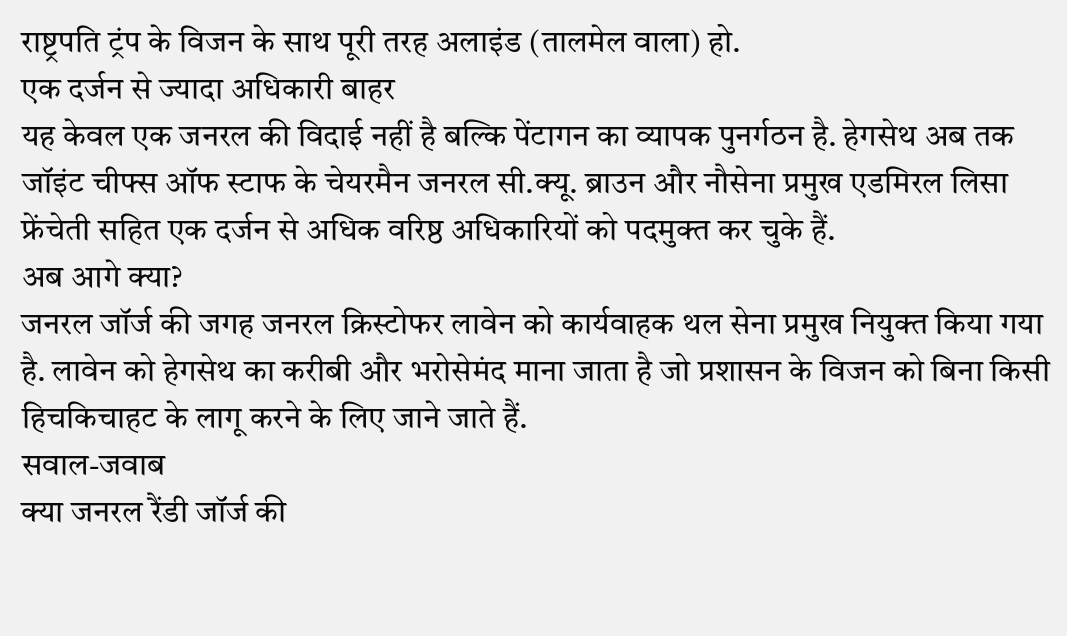राष्ट्रपति ट्रंप के विजन के साथ पूरी तरह अलाइंड (तालमेल वाला) हो.
एक दर्जन से ज्यादा अधिकारी बाहर
यह केवल एक जनरल की विदाई नहीं है बल्कि पेंटागन का व्यापक पुनर्गठन है. हेगसेथ अब तक जॉइंट चीफ्स ऑफ स्टाफ के चेयरमैन जनरल सी.क्यू. ब्राउन और नौसेना प्रमुख एडमिरल लिसा फ्रेंचेती सहित एक दर्जन से अधिक वरिष्ठ अधिकारियों को पदमुक्त कर चुके हैं.
अब आगे क्या?
जनरल जॉर्ज की जगह जनरल क्रिस्टोफर लावेन को कार्यवाहक थल सेना प्रमुख नियुक्त किया गया है. लावेन को हेगसेथ का करीबी और भरोसेमंद माना जाता है जो प्रशासन के विजन को बिना किसी हिचकिचाहट के लागू करने के लिए जाने जाते हैं.
सवाल-जवाब
क्या जनरल रैंडी जॉर्ज की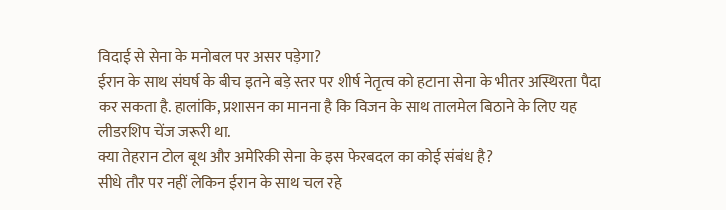विदाई से सेना के मनोबल पर असर पड़ेगा?
ईरान के साथ संघर्ष के बीच इतने बड़े स्तर पर शीर्ष नेतृत्व को हटाना सेना के भीतर अस्थिरता पैदा कर सकता है. हालांकि, प्रशासन का मानना है कि विजन के साथ तालमेल बिठाने के लिए यह लीडरशिप चेंज जरूरी था.
क्या तेहरान टोल बूथ और अमेरिकी सेना के इस फेरबदल का कोई संबंध है?
सीधे तौर पर नहीं लेकिन ईरान के साथ चल रहे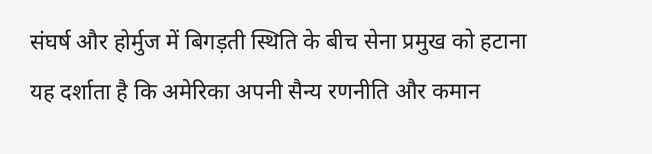संघर्ष और होर्मुज में बिगड़ती स्थिति के बीच सेना प्रमुख को हटाना यह दर्शाता है कि अमेरिका अपनी सैन्य रणनीति और कमान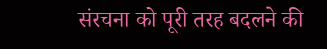संरचना को पूरी तरह बदलने की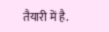तैयारी में है.